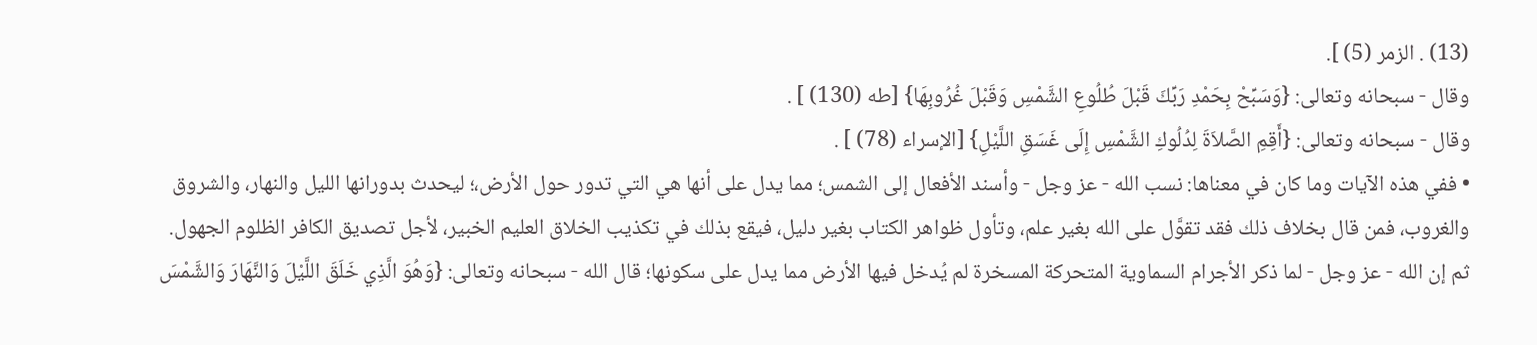(13) . الزمر (5) ].
وقال - سبحانه وتعالى: {وَسَبِّحْ بِحَمْدِ رَبِّكَ قَبْلَ طُلُوعِ الشَّمْسِ وَقَبْلَ غُرُوبِهَا} [طه (130) ] .
وقال - سبحانه وتعالى: {أَقِمِ الصَّلاَةَ لِدُلُوكِ الشَّمْسِ إِلَى غَسَقِ اللَّيْلِ} [الإسراء (78) ] .
• ففي هذه الآيات وما كان في معناها: نسب الله - عز وجل - وأسند الأفعال إلى الشمس؛ مما يدل على أنها هي التي تدور حول الأرض،؛ ليحدث بدورانها الليل والنهار، والشروق والغروب، فمن قال بخلاف ذلك فقد تقوَّل على الله بغير علم، وتأول ظواهر الكتاب بغير دليل، فيقع بذلك في تكذيب الخلاق العليم الخبير، لأجل تصديق الكافر الظلوم الجهول.
ثم إن الله - عز وجل - لما ذكر الأجرام السماوية المتحركة المسخرة لم يُدخل فيها الأرض مما يدل على سكونها؛ قال الله - سبحانه وتعالى: {وَهُوَ الَّذِي خَلَقَ اللَّيْلَ وَالنَّهَارَ وَالشَّمْسَ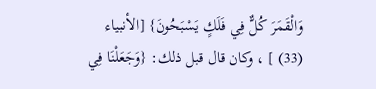وَالْقَمَرَ كُلٌّ فِي فَلَكٍ يَسْبَحُونَ} [الأنبياء (33) ] ، وكان قال قبل ذلك: {وَجَعَلْنَا فِي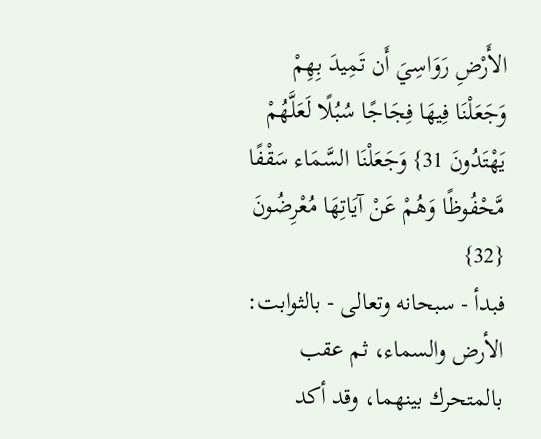الأَرْضِ رَوَاسِيَ أَن تَمِيدَ بِهِمْ وَجَعَلْنَا فِيهَا فِجَاجًا سُبُلًا لَعَلَّهُمْ يَهْتَدُونَ 31} وَجَعَلْنَا السَّمَاء سَقْفًا مَّحْفُوظًا وَهُمْ عَنْ آيَاتِهَا مُعْرِضُونَ {32}
فبدأ - سبحانه وتعالى - بالثوابت: الأرض والسماء، ثم عقب بالمتحرك بينهما، وقد أكد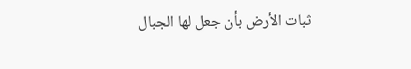ثبات الأرض بأن جعل لها الجبال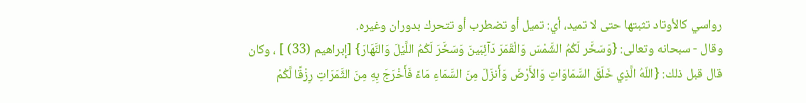رواسي كالأوتاد تثبتها حتى لا تميد، أي: تميل أو تضطرب أو تتحرك بدوران وغيره.
وقال - سبحانه وتعالى: {وَسَخَّر لَكُمُ الشَّمْسَ وَالْقَمَرَ دَآئِبَينَ وَسَخَّرَ لَكُمُ اللَّيْلَ وَالنَّهَارَ} [إبراهيم (33) ] ، وكان قال قبل ذلك: {اللّهُ الَّذِي خَلَقَ السَّمَاوَاتِ وَالأَرْضَ وَأَنزَلَ مِنَ السَّمَاءِ مَاءً فَأَخْرَجَ بِهِ مِنَ الثَّمَرَاتِ رِزْقًا لَّكُمْ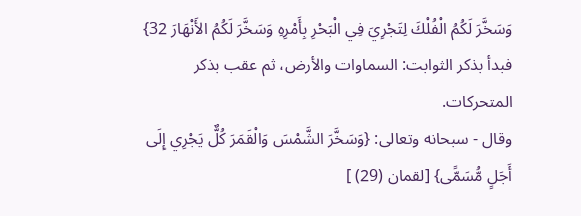وَسَخَّرَ لَكُمُ الْفُلْكَ لِتَجْرِيَ فِي الْبَحْرِ بِأَمْرِهِ وَسَخَّرَ لَكُمُ الأَنْهَارَ 32} فبدأ بذكر الثوابت: السماوات والأرض، ثم عقب بذكر المتحركات.
وقال - سبحانه وتعالى: {وَسَخَّرَ الشَّمْسَ وَالْقَمَرَ كُلٌّ يَجْرِي إِلَى أَجَلٍ مُّسَمًّى} [لقمان (29) ]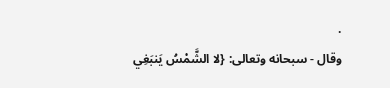.
وقال - سبحانه وتعالى: {لا الشَّمْسُ يَنبَغِي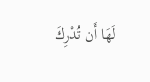لَهَا أَن تُدْرِكَ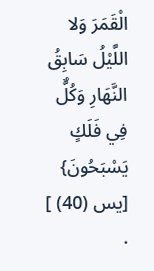الْقَمَرَ وَلا اللَّيْلُ سَابِقُ النَّهَارِ وَكُلٌّ فِي فَلَكٍ يَسْبَحُونَ} [يس (40) ] .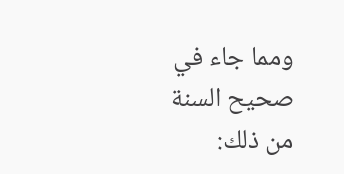ومما جاء في صحيح السنة من ذلك: